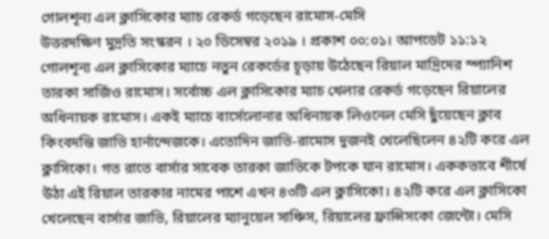গোলশূন্য এল ক্লাসিকোর ম্যাচ রেকর্ড গড়েছেন রামোস-মেসি
উত্তরদক্ষিণ মুদ্রতি সংস্করন । ২০ ডিসেম্বর ২০১৯ । প্রকাশ ০০:০১। আপডেট ১১:১২
গোলশূন্য এল ক্লাসিকোর ম্যাচে নতুন রেকর্ডের চূড়ায় উঠেছেন রিয়াল মাদ্রিদের স্প্যানিশ তারকা সার্জিও রামোস। সর্বোচ্চ এল ক্লাসিকোর ম্যাচ খেলার রেকর্ড গড়েছেন রিয়ালের অধিনায়ক রামোস। একই ম্যাচে বার্সেলোনার অধিনায়ক লিওনেল মেসি ছুঁয়েছেন ক্লাব কিংবদন্তি জাভি হার্নান্দেজকে। এতোদিন জাভি-রামোস দুজনই খেলেছিলেন ৪২টি করে এল ক্লাসিকো। গত রাতে বার্সার সাবেক তারকা জাভিকে টপকে যান রামোস। এককভাবে শীর্ষে উঠা এই রিয়াল তারকার নামের পাশে এখন ৪৩টি এল ক্লাসিকো। ৪২টি করে এল ক্লাসিকো খেলেছেন বার্সার জাভি, রিয়ালের ম্যানুয়েল সাঞ্চিস, রিয়ালের ফ্রান্সিসকো জেন্টো। মেসি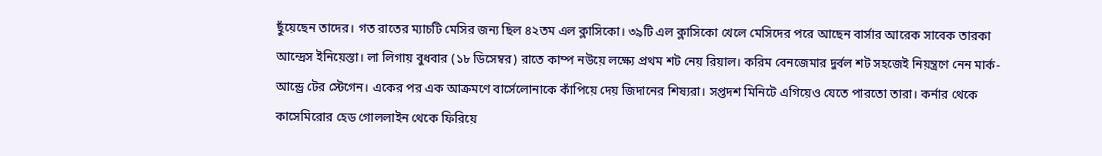ছুঁয়েছেন তাদের। গত রাতের ম্যাচটি মেসির জন্য ছিল ৪২তম এল ক্লাসিকো। ৩৯টি এল ক্লাসিকো খেলে মেসিদের পরে আছেন বার্সার আরেক সাবেক তারকা আন্দ্রেস ইনিয়েস্তা। লা লিগায় বুধবার (১৮ ডিসেম্বর) রাতে কাম্প নউয়ে লক্ষ্যে প্রথম শট নেয় রিয়াল। করিম বেনজেমার দুর্বল শট সহজেই নিয়ন্ত্রণে নেন মার্ক-আন্ড্রে টের স্টেগেন। একের পর এক আক্রমণে বার্সেলোনাকে কাঁপিয়ে দেয় জিদানের শিষ্যরা। সপ্তদশ মিনিটে এগিয়েও যেতে পারতো তারা। কর্নার থেকে কাসেমিরোর হেড গোললাইন থেকে ফিরিয়ে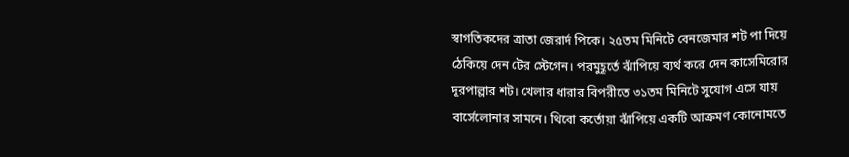স্বাগতিকদের ত্রাতা জেরার্দ পিকে। ২৫তম মিনিটে বেনজেমার শট পা দিয়ে ঠেকিয়ে দেন টের স্টেগেন। পরমুহূর্তে ঝাঁপিয়ে ব্যর্থ করে দেন কাসেমিরোর দূরপাল্লার শট। খেলার ধারার বিপরীতে ৩১তম মিনিটে সুযোগ এসে যায় বার্সেলোনার সামনে। থিবো কর্তোয়া ঝাঁপিয়ে একটি আক্রমণ কোনোমতে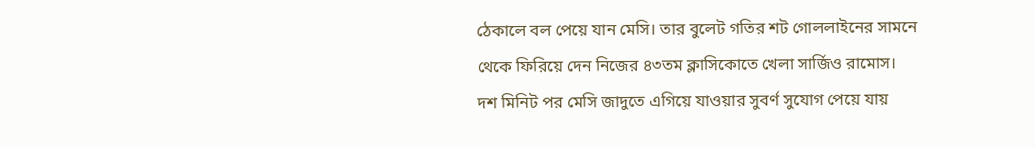ঠেকালে বল পেয়ে যান মেসি। তার বুলেট গতির শট গোললাইনের সামনে থেকে ফিরিয়ে দেন নিজের ৪৩তম ক্লাসিকোতে খেলা সার্জিও রামোস। দশ মিনিট পর মেসি জাদুতে এগিয়ে যাওয়ার সুবর্ণ সুযোগ পেয়ে যায়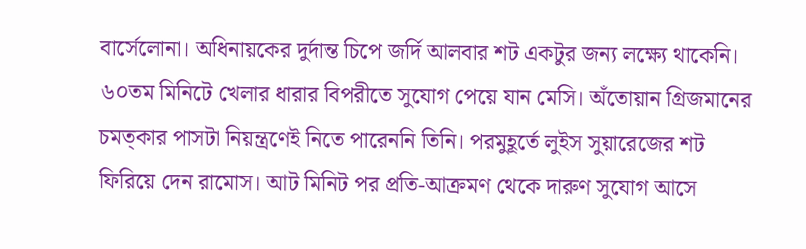বার্সেলোনা। অধিনায়কের দুর্দান্ত চিপে জর্দি আলবার শট একটুর জন্য লক্ষ্যে থাকেনি। ৬০তম মিনিটে খেলার ধারার বিপরীতে সুযোগ পেয়ে যান মেসি। অঁতোয়ান গ্রিজমানের চমত্কার পাসটা নিয়ন্ত্রণেই নিতে পারেননি তিনি। পরমুহূর্তে লুইস সুয়ারেজের শট ফিরিয়ে দেন রামোস। আট মিনিট পর প্রতি-আক্রমণ থেকে দারুণ সুযোগ আসে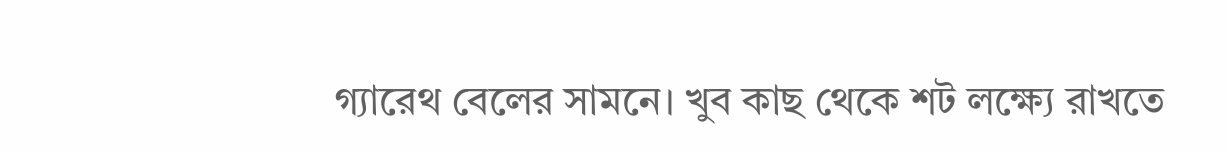গ্যারেথ বেলের সামনে। খুব কাছ থেকে শট লক্ষ্যে রাখতে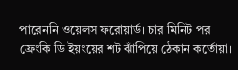পারেননি ওয়েলস ফরোয়ার্ড। চার মিনিট পর ফ্রেংকি ডি ইয়ংয়ের শট ঝাঁপিয়ে ঠেকান কর্তোয়া।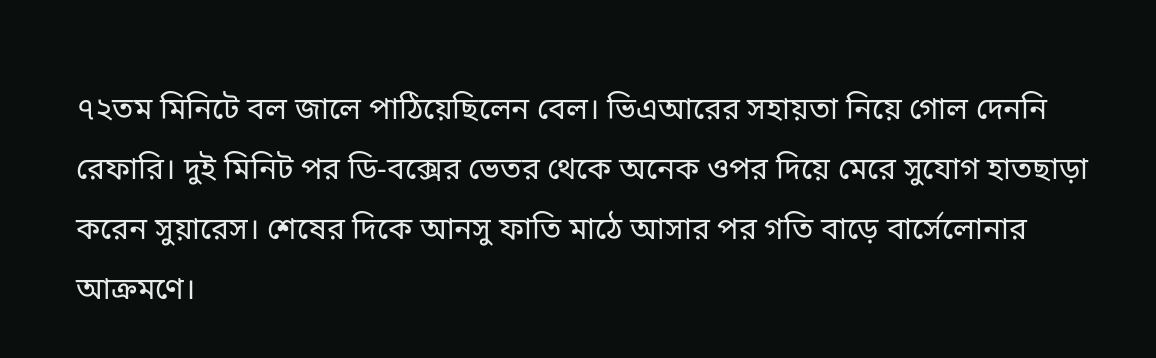৭২তম মিনিটে বল জালে পাঠিয়েছিলেন বেল। ভিএআরের সহায়তা নিয়ে গোল দেননি রেফারি। দুই মিনিট পর ডি-বক্সের ভেতর থেকে অনেক ওপর দিয়ে মেরে সুযোগ হাতছাড়া করেন সুয়ারেস। শেষের দিকে আনসু ফাতি মাঠে আসার পর গতি বাড়ে বার্সেলোনার আক্রমণে।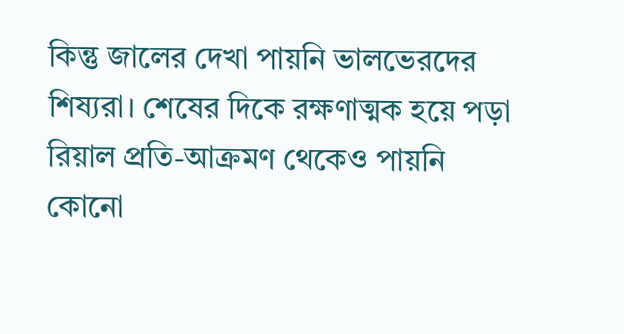কিন্তু জালের দেখা পায়নি ভালভেরদের শিষ্যরা। শেষের দিকে রক্ষণাত্মক হয়ে পড়া রিয়াল প্রতি-আক্রমণ থেকেও পায়নি কোনো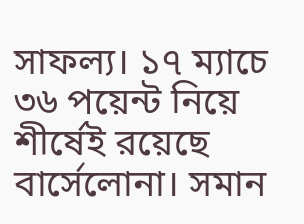সাফল্য। ১৭ ম্যাচে ৩৬ পয়েন্ট নিয়ে শীর্ষেই রয়েছে বার্সেলোনা। সমান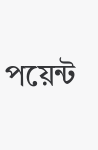পয়েন্ট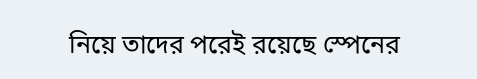নিয়ে তাদের পরেই রয়েছে স্পেনের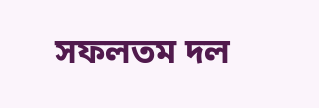সফলতম দল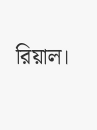রিয়াল।